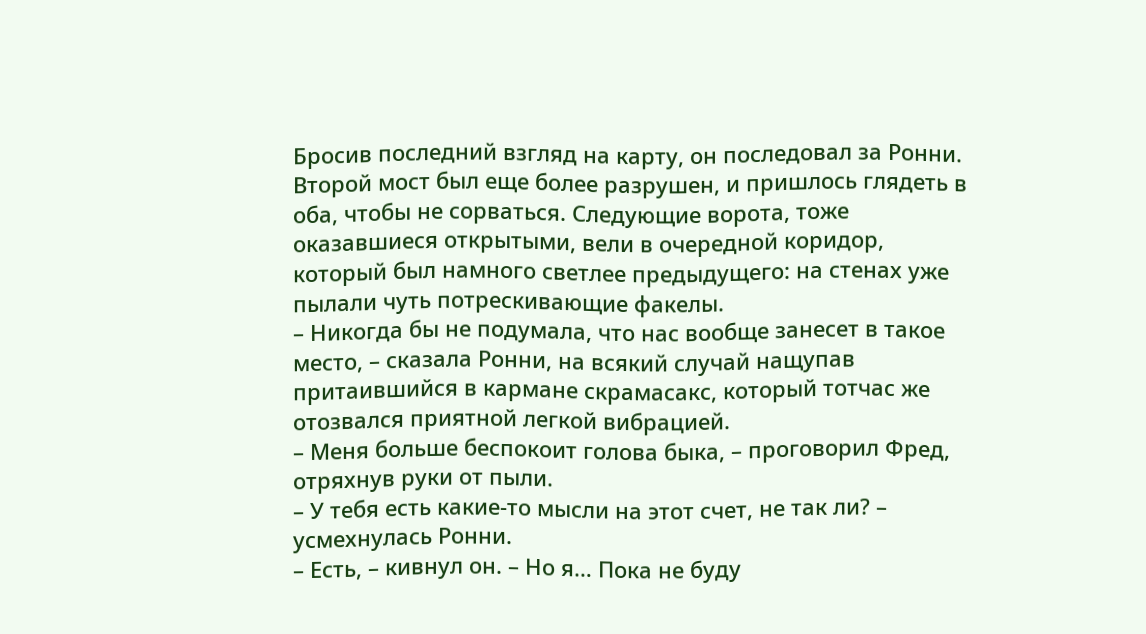Бросив последний взгляд на карту, он последовал за Ронни. Второй мост был еще более разрушен, и пришлось глядеть в оба, чтобы не сорваться. Следующие ворота, тоже оказавшиеся открытыми, вели в очередной коридор, который был намного светлее предыдущего: на стенах уже пылали чуть потрескивающие факелы.
– Никогда бы не подумала, что нас вообще занесет в такое место, – сказала Ронни, на всякий случай нащупав притаившийся в кармане скрамасакс, который тотчас же отозвался приятной легкой вибрацией.
– Меня больше беспокоит голова быка, – проговорил Фред, отряхнув руки от пыли.
– У тебя есть какие-то мысли на этот счет, не так ли? – усмехнулась Ронни.
– Есть, – кивнул он. – Но я… Пока не буду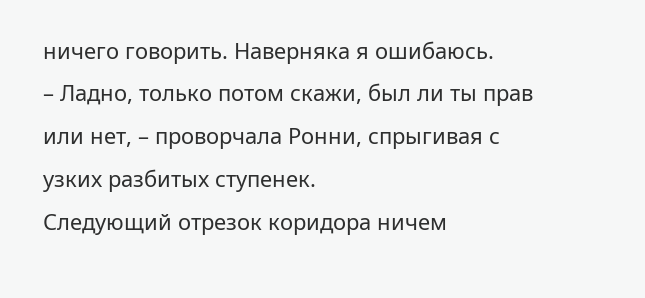ничего говорить. Наверняка я ошибаюсь.
– Ладно, только потом скажи, был ли ты прав или нет, – проворчала Ронни, спрыгивая с узких разбитых ступенек.
Следующий отрезок коридора ничем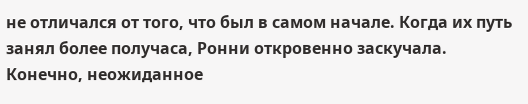не отличался от того, что был в самом начале. Когда их путь занял более получаса, Ронни откровенно заскучала. Конечно, неожиданное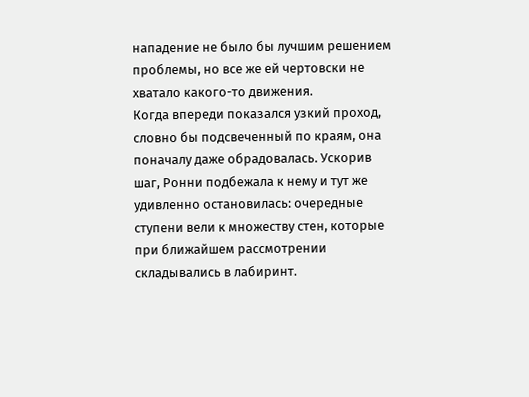нападение не было бы лучшим решением проблемы, но все же ей чертовски не хватало какого-то движения.
Когда впереди показался узкий проход, словно бы подсвеченный по краям, она поначалу даже обрадовалась. Ускорив шаг, Ронни подбежала к нему и тут же удивленно остановилась: очередные ступени вели к множеству стен, которые при ближайшем рассмотрении складывались в лабиринт.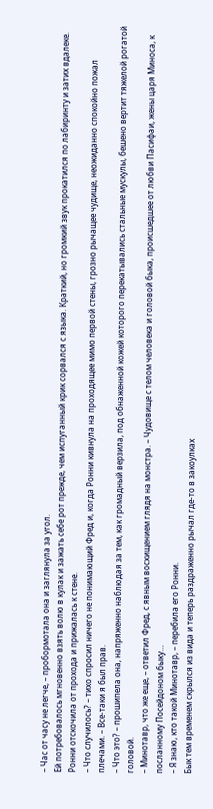– Час от часу не легче, – пробормотала она и заглянула за угол.
Ей потребовалось мгновенно взять волю в кулак и зажать себе рот прежде, чем испуганный крик сорвался с языка. Краткий, но громкий звук прокатился по лабиринту и затих вдалеке. Ронни отскочила от прохода и прижалась к стене.
– Что случилось? – тихо спросил ничего не понимающий Фред и, когда Ронни кивнула на проходящее мимо первой стены, грозно рычащее чудище, неожиданно спокойно пожал плечами. – Все-таки я был прав.
– Что это? – прошипела она, напряженно наблюдая за тем, как громадный верзила, под обнаженной кожей которого перекатывались стальные мускулы, бешено вертит тяжелой рогатой головой.
– Минотавр, что же еще, – ответил Фред, с явным восхищением глядя на монстра. – Чудовище с телом человека и головой быка, происшедшее от любви Пасифаи, жены царя Миноса, к посланному Посейдоном быку…
– Я знаю, кто такой Минотавр, – перебила его Ронни.
Бык тем временем скрылся из вида и теперь раздраженно рычал где-то в закоулках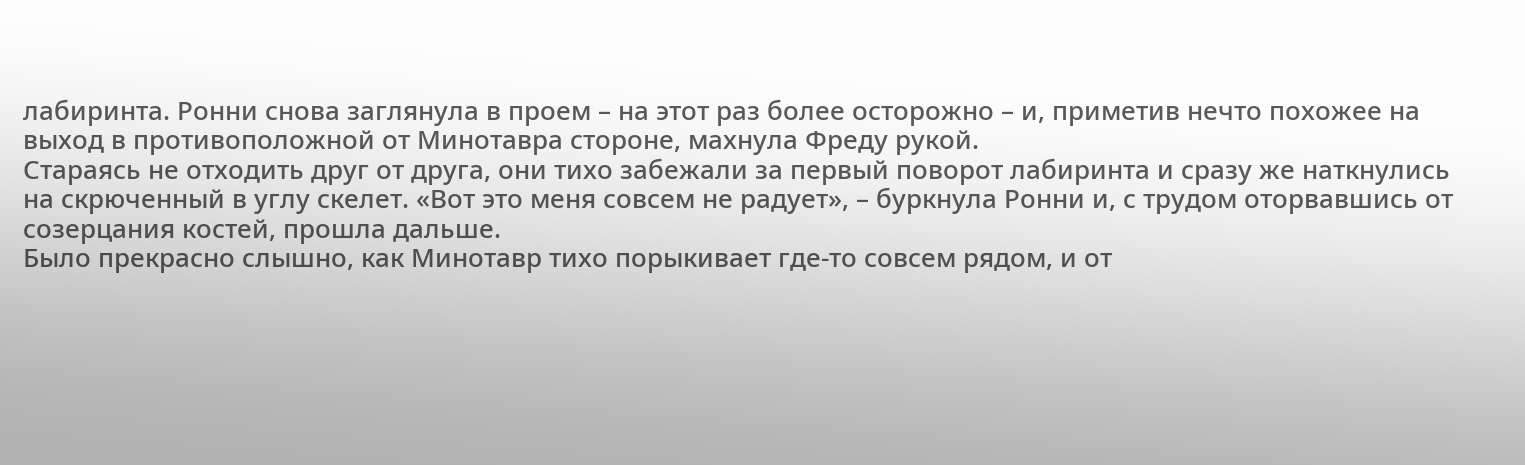лабиринта. Ронни снова заглянула в проем – на этот раз более осторожно – и, приметив нечто похожее на выход в противоположной от Минотавра стороне, махнула Фреду рукой.
Стараясь не отходить друг от друга, они тихо забежали за первый поворот лабиринта и сразу же наткнулись на скрюченный в углу скелет. «Вот это меня совсем не радует», – буркнула Ронни и, с трудом оторвавшись от созерцания костей, прошла дальше.
Было прекрасно слышно, как Минотавр тихо порыкивает где-то совсем рядом, и от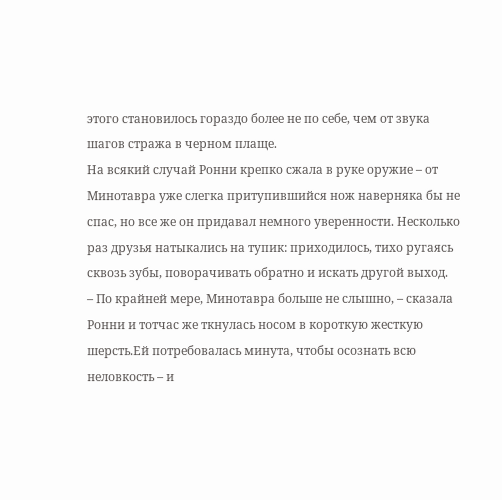этого становилось гораздо более не по себе, чем от звука шагов стража в черном плаще.
На всякий случай Ронни крепко сжала в руке оружие – от Минотавра уже слегка притупившийся нож наверняка бы не спас, но все же он придавал немного уверенности. Несколько раз друзья натыкались на тупик: приходилось, тихо ругаясь сквозь зубы, поворачивать обратно и искать другой выход.
– По крайней мере, Минотавра больше не слышно, – сказала Ронни и тотчас же ткнулась носом в короткую жесткую шерсть.Ей потребовалась минута, чтобы осознать всю неловкость – и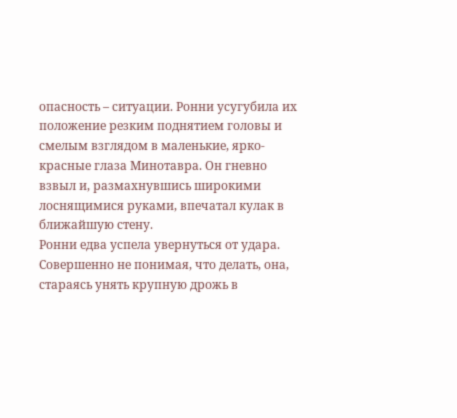опасность – ситуации. Ронни усугубила их положение резким поднятием головы и смелым взглядом в маленькие, ярко-красные глаза Минотавра. Он гневно взвыл и, размахнувшись широкими лоснящимися руками, впечатал кулак в ближайшую стену.
Ронни едва успела увернуться от удара. Совершенно не понимая, что делать, она, стараясь унять крупную дрожь в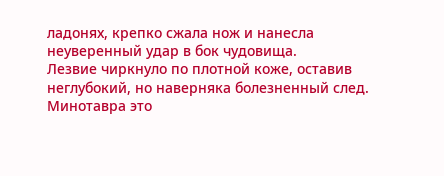ладонях, крепко сжала нож и нанесла неуверенный удар в бок чудовища.
Лезвие чиркнуло по плотной коже, оставив неглубокий, но наверняка болезненный след. Минотавра это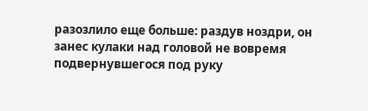разозлило еще больше: раздув ноздри, он занес кулаки над головой не вовремя подвернувшегося под руку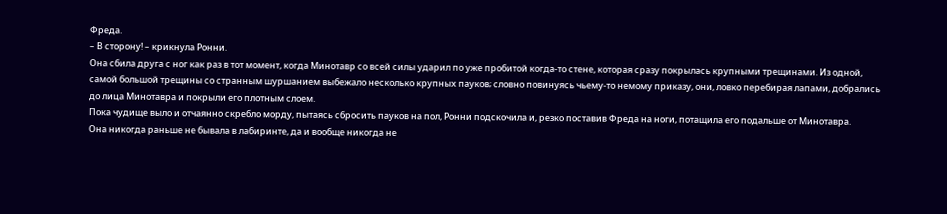Фреда.
– В сторону! – крикнула Ронни.
Она сбила друга с ног как раз в тот момент, когда Минотавр со всей силы ударил по уже пробитой когда-то стене, которая сразу покрылась крупными трещинами. Из одной, самой большой трещины со странным шуршанием выбежало несколько крупных пауков; словно повинуясь чьему-то немому приказу, они, ловко перебирая лапами, добрались до лица Минотавра и покрыли его плотным слоем.
Пока чудище выло и отчаянно скребло морду, пытаясь сбросить пауков на пол, Ронни подскочила и, резко поставив Фреда на ноги, потащила его подальше от Минотавра.
Она никогда раньше не бывала в лабиринте, да и вообще никогда не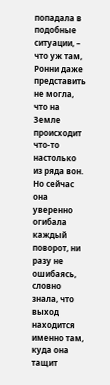попадала в подобные ситуации, – что уж там, Ронни даже представить не могла, что на Земле происходит что-то настолько из ряда вон. Но сейчас она уверенно огибала каждый поворот, ни разу не ошибаясь, словно знала, что выход находится именно там, куда она тащит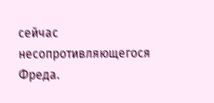сейчас несопротивляющегося Фреда.